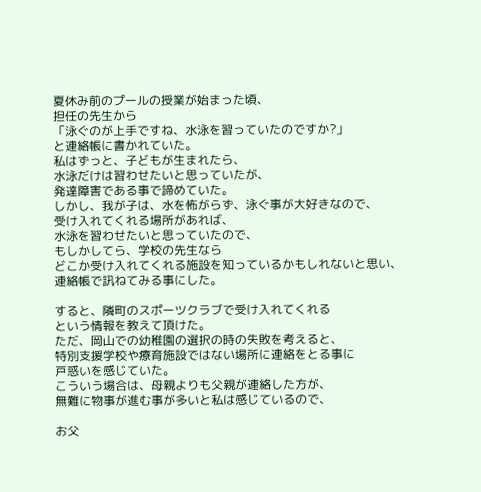夏休み前のプールの授業が始まった頃、
担任の先生から
「泳ぐのが上手ですね、水泳を習っていたのですか?」
と連絡帳に書かれていた。
私はずっと、子どもが生まれたら、
水泳だけは習わせたいと思っていたが、
発達障害である事で諦めていた。
しかし、我が子は、水を怖がらず、泳ぐ事が大好きなので、
受け入れてくれる場所があれば、
水泳を習わせたいと思っていたので、
もしかしてら、学校の先生なら
どこか受け入れてくれる施設を知っているかもしれないと思い、
連絡帳で訊ねてみる事にした。

すると、隣町のスポーツクラブで受け入れてくれる
という情報を教えて頂けた。
ただ、岡山での幼稚園の選択の時の失敗を考えると、
特別支援学校や療育施設ではない場所に連絡をとる事に
戸惑いを感じていた。
こういう場合は、母親よりも父親が連絡した方が、
無難に物事が進む事が多いと私は感じているので、

お父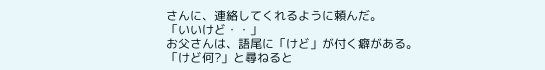さんに、連絡してくれるように頼んだ。
「いいけど・・」
お父さんは、語尾に「けど」が付く癖がある。
「けど何?」と尋ねると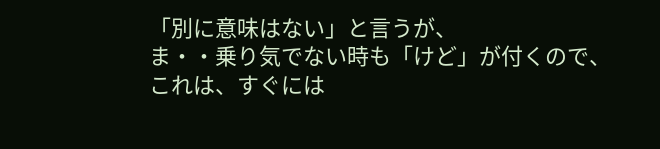「別に意味はない」と言うが、
ま・・乗り気でない時も「けど」が付くので、
これは、すぐには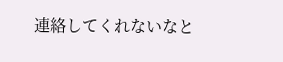連絡してくれないなと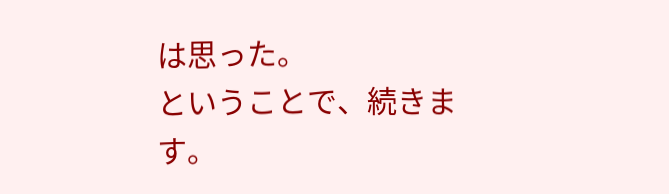は思った。
ということで、続きます。